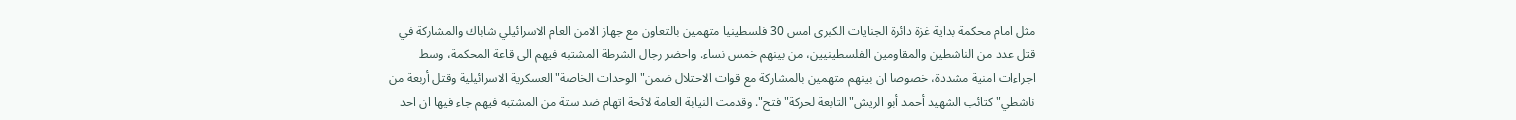مثل امام محكمة بداية غزة دائرة الجنايات الكبرى امس 30 فلسطينيا متهمين بالتعاون مع جهاز الامن العام الاسرائيلي شاباك والمشاركة في قتل عدد من الناشطين والمقاومين الفلسطينيين، من بينهم خمس نساء. واحضر رجال الشرطة المشتبه فيهم الى قاعة المحكمة، وسط اجراءات امنية مشددة، خصوصا ان بينهم متهمين بالمشاركة مع قوات الاحتلال ضمن"الوحدات الخاصة"العسكرية الاسرائيلية وقتل أربعة من ناشطي"كتائب الشهيد أحمد أبو الريش"التابعة لحركة"فتح". وقدمت النيابة العامة لائحة اتهام ضد ستة من المشتبه فيهم جاء فيها ان احد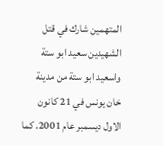المتهمين شارك في قتل الشهيدين سعيد ابو ستة واسعيد ابو ستة من مدينة خان يونس في 21 كانون الاول ديسمبر عام 2001. كما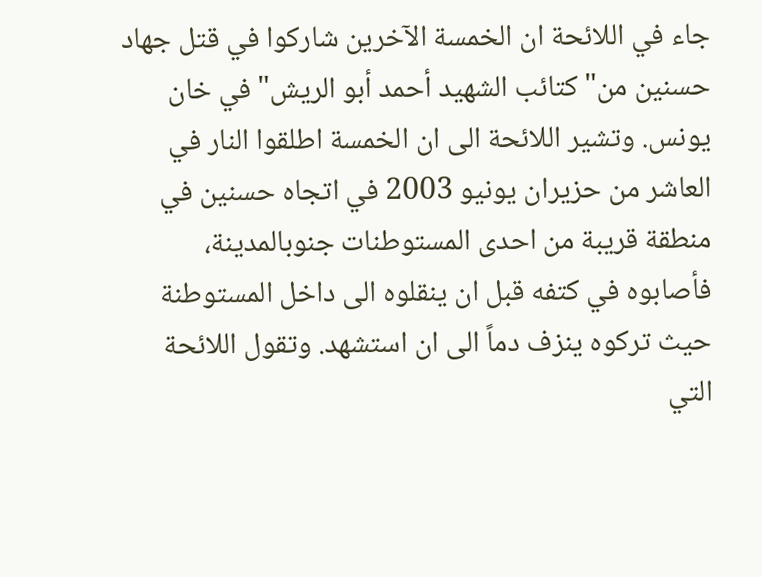جاء في اللائحة ان الخمسة الآخرين شاركوا في قتل جهاد حسنين من"كتائب الشهيد أحمد أبو الريش"في خان يونس. وتشير اللائحة الى ان الخمسة اطلقوا النار في العاشر من حزيران يونيو 2003 في اتجاه حسنين في منطقة قريبة من احدى المستوطنات جنوبالمدينة، فأصابوه في كتفه قبل ان ينقلوه الى داخل المستوطنة حيث تركوه ينزف دماً الى ان استشهد. وتقول اللائحة التي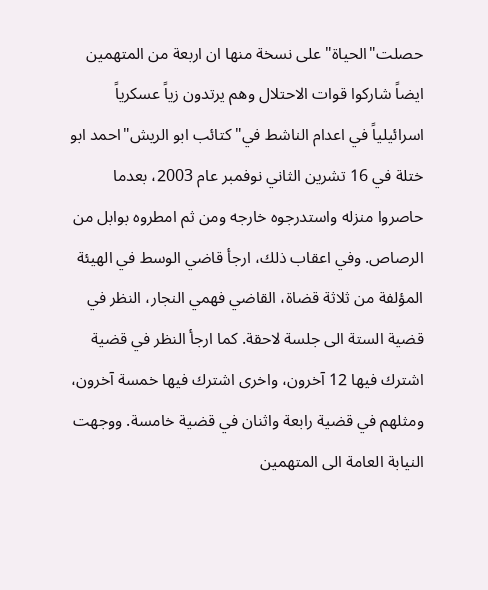حصلت"الحياة"على نسخة منها ان اربعة من المتهمين ايضاً شاركوا قوات الاحتلال وهم يرتدون زياً عسكرياً اسرائيلياً في اعدام الناشط في"كتائب ابو الريش"احمد ابو ختلة في 16 تشرين الثاني نوفمبر عام 2003، بعدما حاصروا منزله واستدرجوه خارجه ومن ثم امطروه بوابل من الرصاص. وفي اعقاب ذلك، ارجأ قاضي الوسط في الهيئة المؤلفة من ثلاثة قضاة، القاضي فهمي النجار، النظر في قضية الستة الى جلسة لاحقة. كما ارجأ النظر في قضية اشترك فيها 12 آخرون، واخرى اشترك فيها خمسة آخرون، ومثلهم في قضية رابعة واثنان في قضية خامسة. ووجهت النيابة العامة الى المتهمين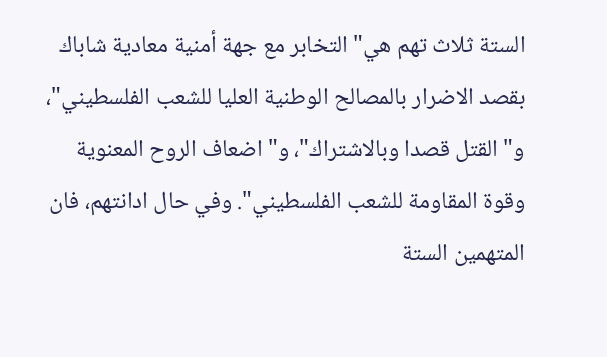الستة ثلاث تهم هي"التخابر مع جهة أمنية معادية شاباك بقصد الاضرار بالمصالح الوطنية العليا للشعب الفلسطيني"، و"القتل قصدا وبالاشتراك"، و"اضعاف الروح المعنوية وقوة المقاومة للشعب الفلسطيني". وفي حال ادانتهم، فان المتهمين الستة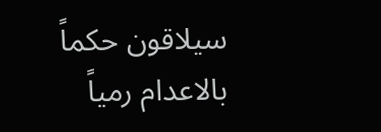سيلاقون حكماً بالاعدام رمياً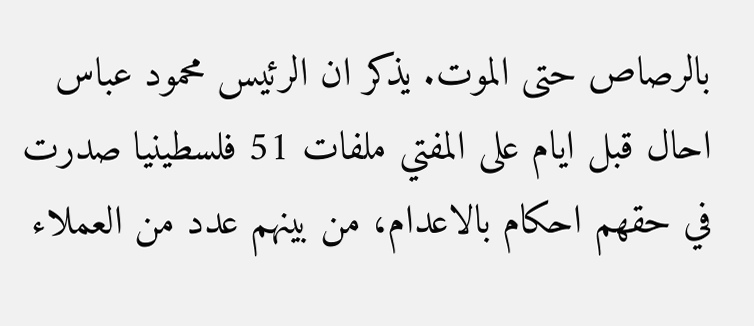بالرصاص حتى الموت. يذكر ان الرئيس محمود عباس احال قبل ايام على المفتي ملفات 51 فلسطينيا صدرت في حقهم احكام بالاعدام، من بينهم عدد من العملاء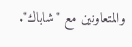والمتعاونين مع "شاباك".